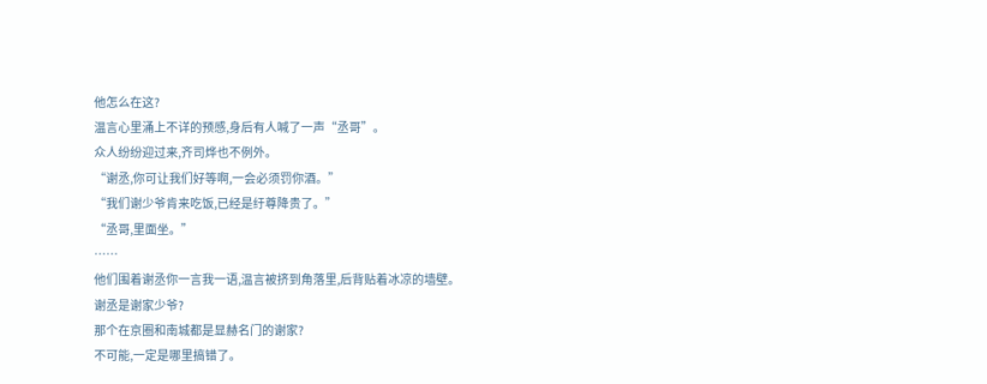他怎么在这?
温言心里涌上不详的预感,身后有人喊了一声“丞哥”。
众人纷纷迎过来,齐司烨也不例外。
“谢丞,你可让我们好等啊,一会必须罚你酒。”
“我们谢少爷肯来吃饭,已经是纡尊降贵了。”
“丞哥,里面坐。”
……
他们围着谢丞你一言我一语,温言被挤到角落里,后背贴着冰凉的墙壁。
谢丞是谢家少爷?
那个在京圈和南城都是显赫名门的谢家?
不可能,一定是哪里搞错了。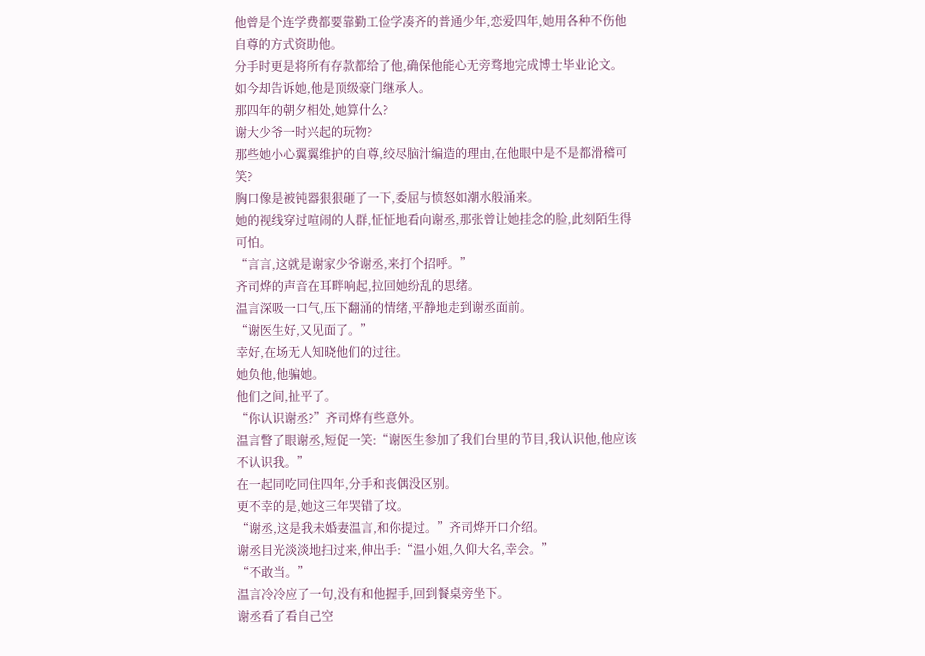他曾是个连学费都要靠勤工俭学凑齐的普通少年,恋爱四年,她用各种不伤他自尊的方式资助他。
分手时更是将所有存款都给了他,确保他能心无旁骛地完成博士毕业论文。
如今却告诉她,他是顶级豪门继承人。
那四年的朝夕相处,她算什么?
谢大少爷一时兴起的玩物?
那些她小心翼翼维护的自尊,绞尽脑汁编造的理由,在他眼中是不是都滑稽可笑?
胸口像是被钝器狠狠砸了一下,委屈与愤怒如潮水般涌来。
她的视线穿过喧闹的人群,怔怔地看向谢丞,那张曾让她挂念的脸,此刻陌生得可怕。
“言言,这就是谢家少爷谢丞,来打个招呼。”
齐司烨的声音在耳畔响起,拉回她纷乱的思绪。
温言深吸一口气,压下翻涌的情绪,平静地走到谢丞面前。
“谢医生好,又见面了。”
幸好,在场无人知晓他们的过往。
她负他,他骗她。
他们之间,扯平了。
“你认识谢丞?”齐司烨有些意外。
温言瞥了眼谢丞,短促一笑:“谢医生参加了我们台里的节目,我认识他,他应该不认识我。”
在一起同吃同住四年,分手和丧偶没区别。
更不幸的是,她这三年哭错了坟。
“谢丞,这是我未婚妻温言,和你提过。”齐司烨开口介绍。
谢丞目光淡淡地扫过来,伸出手:“温小姐,久仰大名,幸会。”
“不敢当。”
温言冷冷应了一句,没有和他握手,回到餐桌旁坐下。
谢丞看了看自己空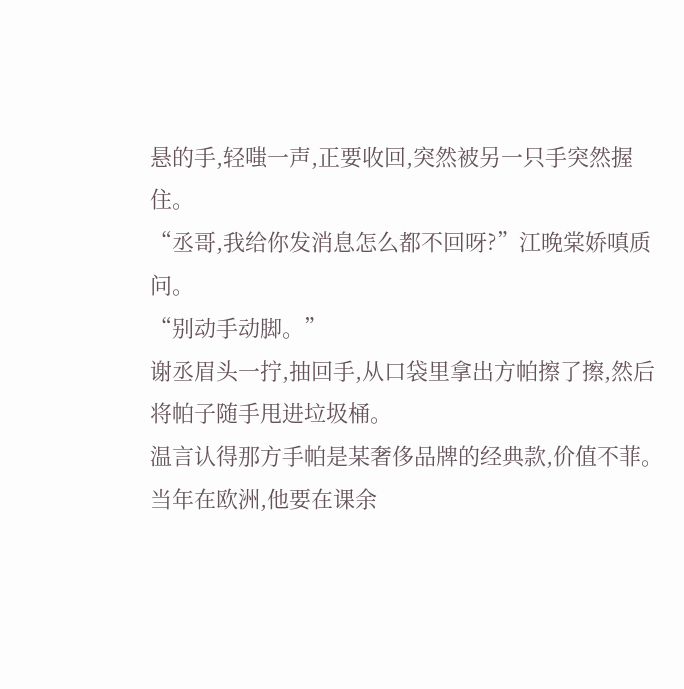悬的手,轻嗤一声,正要收回,突然被另一只手突然握住。
“丞哥,我给你发消息怎么都不回呀?”江晚棠娇嗔质问。
“别动手动脚。”
谢丞眉头一拧,抽回手,从口袋里拿出方帕擦了擦,然后将帕子随手甩进垃圾桶。
温言认得那方手帕是某奢侈品牌的经典款,价值不菲。
当年在欧洲,他要在课余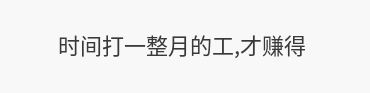时间打一整月的工,才赚得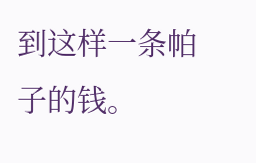到这样一条帕子的钱。